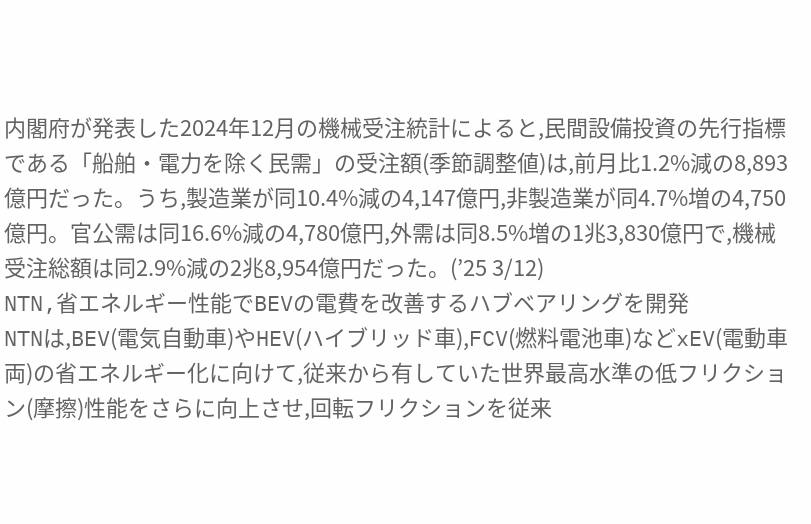内閣府が発表した2024年12月の機械受注統計によると,民間設備投資の先行指標である「船舶・電力を除く民需」の受注額(季節調整値)は,前月比1.2%減の8,893億円だった。うち,製造業が同10.4%減の4,147億円,非製造業が同4.7%増の4,750億円。官公需は同16.6%減の4,780億円,外需は同8.5%増の1兆3,830億円で,機械受注総額は同2.9%減の2兆8,954億円だった。(’25 3/12)
NTN,省エネルギー性能でBEVの電費を改善するハブベアリングを開発
NTNは,BEV(電気自動車)やHEV(ハイブリッド車),FCV(燃料電池車)などxEV(電動車両)の省エネルギー化に向けて,従来から有していた世界最高水準の低フリクション(摩擦)性能をさらに向上させ,回転フリクションを従来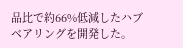品比で約66%低減したハブベアリングを開発した。